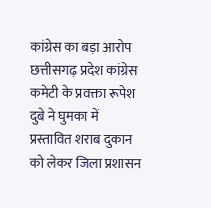कांग्रेस का बड़ा आरोप
छत्तीसगढ़ प्रदेश कांग्रेस कमेटी के प्रवक्ता रूपेश दुबे ने घुमका में प्रस्तावित शराब दुकान को लेकर जिला प्रशासन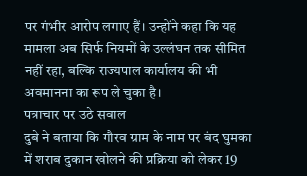पर गंभीर आरोप लगाए हैं। उन्होंने कहा कि यह मामला अब सिर्फ नियमों के उल्लंघन तक सीमित नहीं रहा, बल्कि राज्यपाल कार्यालय की भी अवमानना का रूप ले चुका है।
पत्राचार पर उठे सवाल
दुबे ने बताया कि गौरव ग्राम के नाम पर बंद घुमका में शराब दुकान खोलने की प्रक्रिया को लेकर 19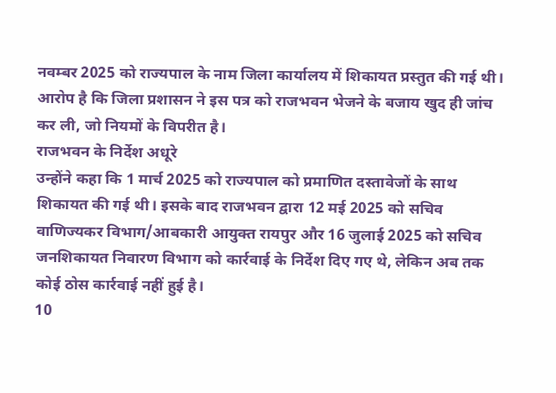नवम्बर 2025 को राज्यपाल के नाम जिला कार्यालय में शिकायत प्रस्तुत की गई थी। आरोप है कि जिला प्रशासन ने इस पत्र को राजभवन भेजने के बजाय खुद ही जांच कर ली, जो नियमों के विपरीत है।
राजभवन के निर्देश अधूरे
उन्होंने कहा कि 1 मार्च 2025 को राज्यपाल को प्रमाणित दस्तावेजों के साथ शिकायत की गई थी। इसके बाद राजभवन द्वारा 12 मई 2025 को सचिव वाणिज्यकर विभाग/आबकारी आयुक्त रायपुर और 16 जुलाई 2025 को सचिव जनशिकायत निवारण विभाग को कार्रवाई के निर्देश दिए गए थे, लेकिन अब तक कोई ठोस कार्रवाई नहीं हुई है।
10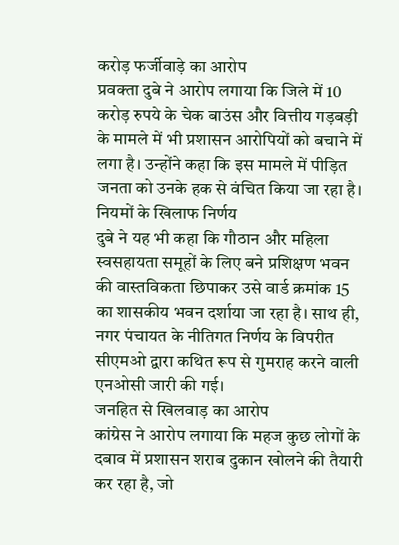करोड़ फर्जीवाड़े का आरोप
प्रवक्ता दुबे ने आरोप लगाया कि जिले में 10 करोड़ रुपये के चेक बाउंस और वित्तीय गड़बड़ी के मामले में भी प्रशासन आरोपियों को बचाने में लगा है। उन्होंने कहा कि इस मामले में पीड़ित जनता को उनके हक से वंचित किया जा रहा है।
नियमों के खिलाफ निर्णय
दुबे ने यह भी कहा कि गौठान और महिला स्वसहायता समूहों के लिए बने प्रशिक्षण भवन की वास्तविकता छिपाकर उसे वार्ड क्रमांक 15 का शासकीय भवन दर्शाया जा रहा है। साथ ही, नगर पंचायत के नीतिगत निर्णय के विपरीत सीएमओ द्वारा कथित रूप से गुमराह करने वाली एनओसी जारी की गई।
जनहित से खिलवाड़ का आरोप
कांग्रेस ने आरोप लगाया कि महज कुछ लोगों के दबाव में प्रशासन शराब दुकान खोलने की तैयारी कर रहा है, जो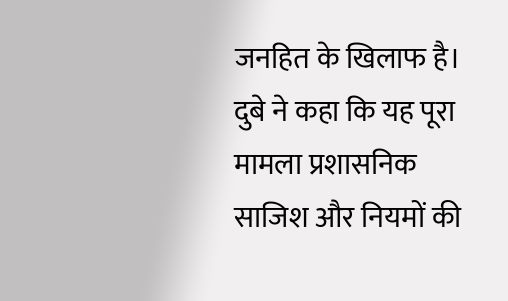जनहित के खिलाफ है। दुबे ने कहा कि यह पूरा मामला प्रशासनिक साजिश और नियमों की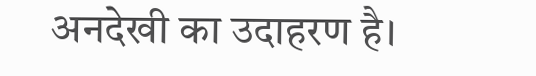अनदेखी का उदाहरण है।